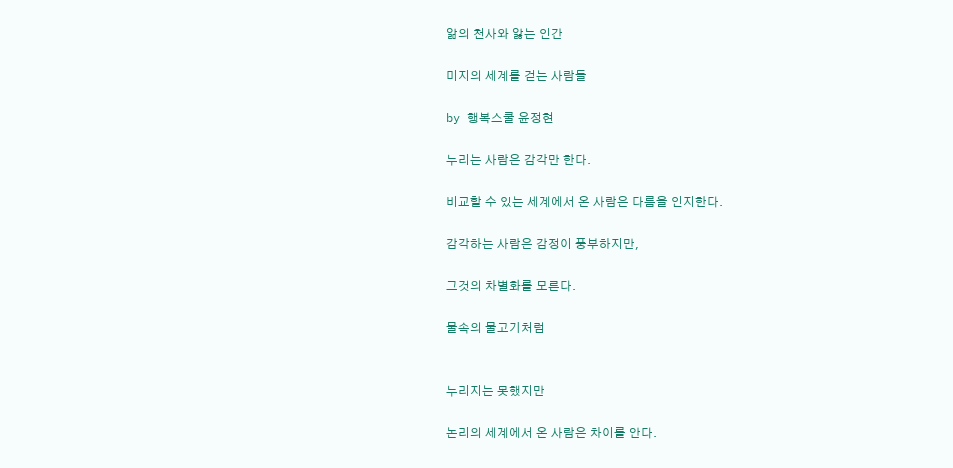앎의 천사와 앓는 인간

미지의 세계를 걷는 사람들

by 행복스쿨 윤정현

누리는 사람은 감각만 한다.

비교할 수 있는 세계에서 온 사람은 다름을 인지한다.

감각하는 사람은 감정이 풍부하지만,

그것의 차별화를 모른다.

물속의 물고기처럼


누리지는 못했지만

논리의 세계에서 온 사람은 차이를 안다.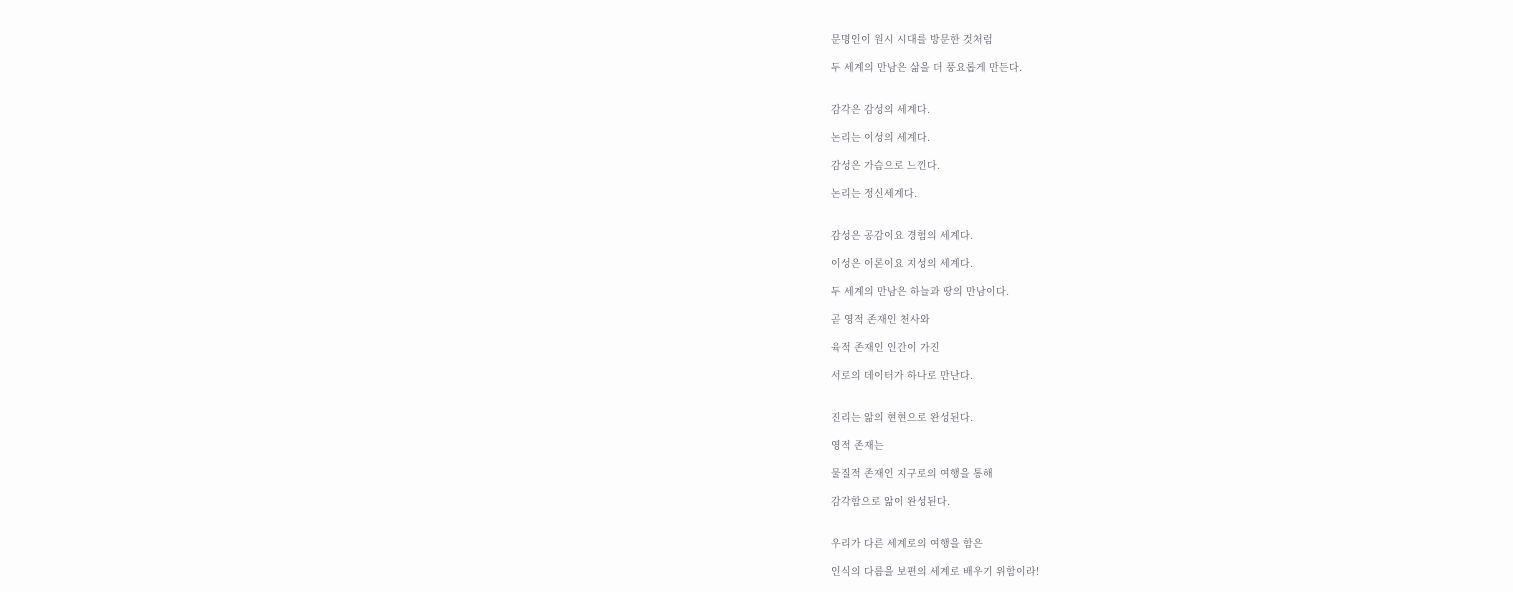문명인이 원시 시대를 방문한 것처럼

두 세계의 만남은 삶을 더 풍요롭게 만든다.


감각은 감성의 세계다.

논리는 이성의 세계다.

감성은 가슴으로 느낀다.

논리는 정신세계다.


감성은 공감이요 경험의 세계다.

이성은 이론이요 지성의 세계다.

두 세계의 만남은 하늘과 땅의 만남이다.

곧 영적 존재인 천사와

육적 존재인 인간이 가진

서로의 데이터가 하나로 만난다.


진리는 앎의 현현으로 완성된다.

영적 존재는

물질적 존재인 지구로의 여행을 통해

감각함으로 앎이 완성된다.


우리가 다른 세계로의 여행을 함은

인식의 다름을 보편의 세계로 배우기 위함이라!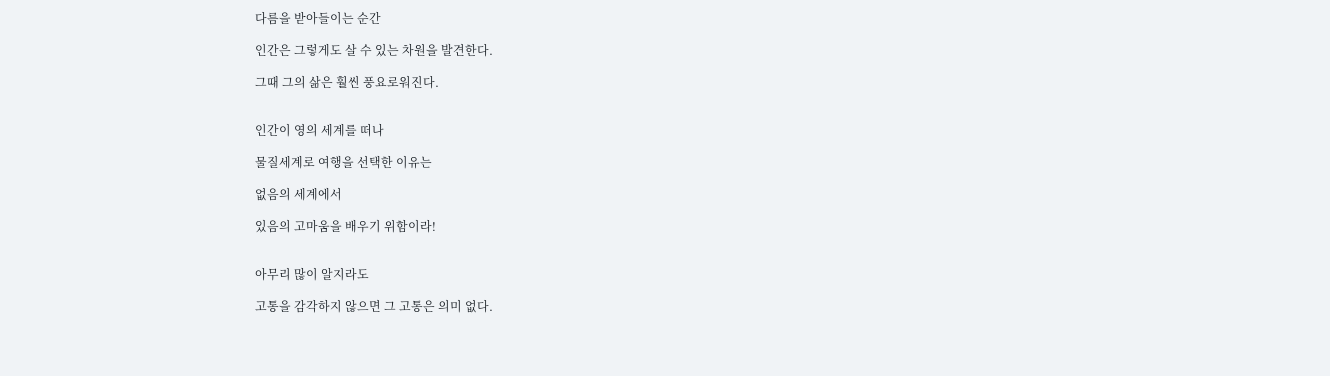다름을 받아들이는 순간

인간은 그렇게도 살 수 있는 차원을 발견한다.

그때 그의 삶은 훨씬 풍요로워진다.


인간이 영의 세계를 떠나

물질세계로 여행을 선택한 이유는

없음의 세계에서

있음의 고마움을 배우기 위함이라!


아무리 많이 알지라도

고통을 감각하지 않으면 그 고통은 의미 없다.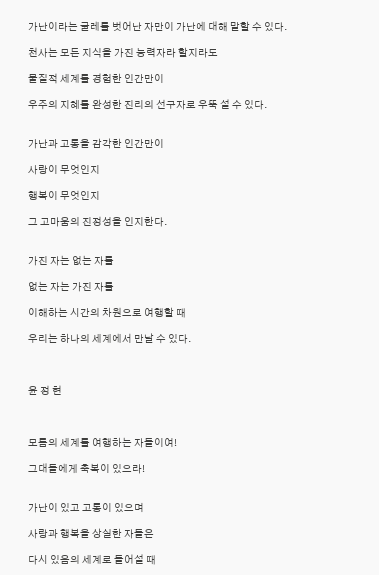가난이라는 굴레를 벗어난 자만이 가난에 대해 말할 수 있다.

천사는 모든 지식을 가진 능력자라 할지라도

물질적 세계를 경험한 인간만이

우주의 지혜를 완성한 진리의 선구자로 우뚝 설 수 있다.


가난과 고통을 감각한 인간만이

사랑이 무엇인지

행복이 무엇인지

그 고마움의 진정성을 인지한다.


가진 자는 없는 자를

없는 자는 가진 자를

이해하는 시간의 차원으로 여행할 때

우리는 하나의 세계에서 만날 수 있다.



윤 정 현



모름의 세계를 여행하는 자들이여!

그대들에게 축복이 있으라!


가난이 있고 고통이 있으며

사랑과 행복을 상실한 자들은

다시 있음의 세계로 들어설 때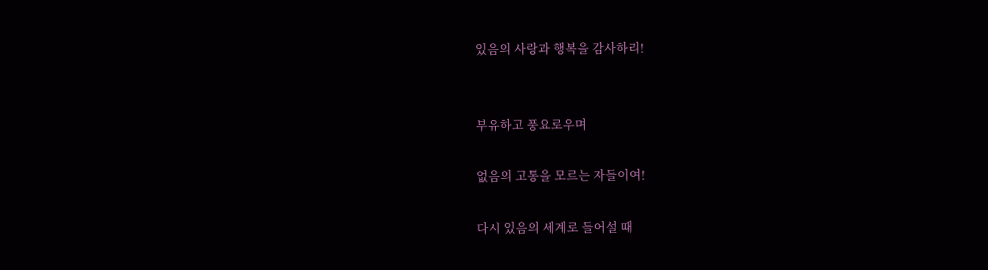있음의 사랑과 행복을 감사하리!


부유하고 풍요로우며

없음의 고통을 모르는 자들이여!

다시 있음의 세계로 들어설 때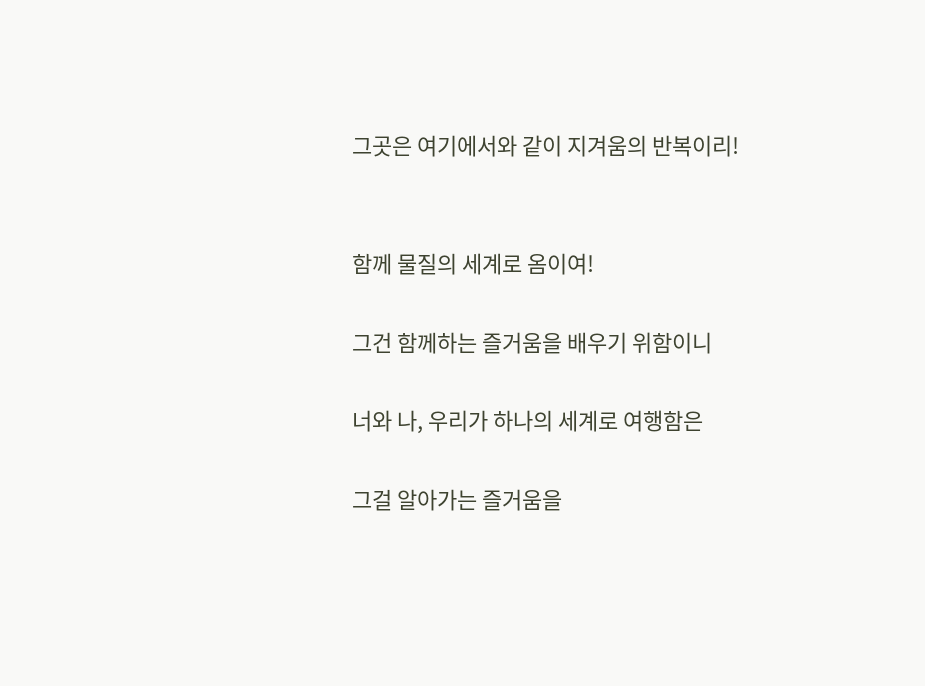그곳은 여기에서와 같이 지겨움의 반복이리!


함께 물질의 세계로 옴이여!

그건 함께하는 즐거움을 배우기 위함이니

너와 나, 우리가 하나의 세계로 여행함은

그걸 알아가는 즐거움을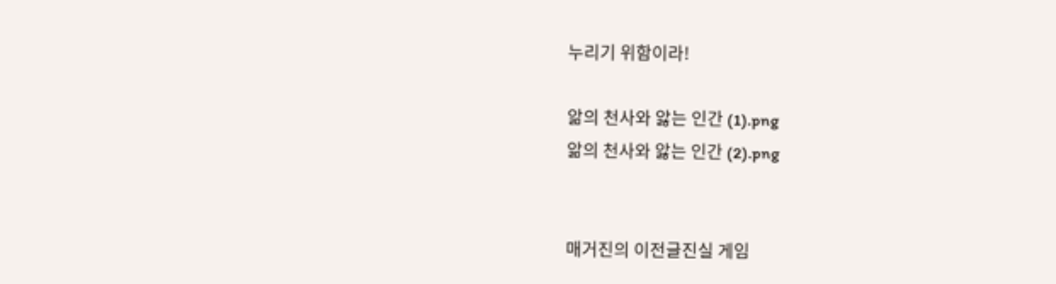누리기 위함이라!

앎의 천사와 앓는 인간 (1).png
앎의 천사와 앓는 인간 (2).png


매거진의 이전글진실 게임